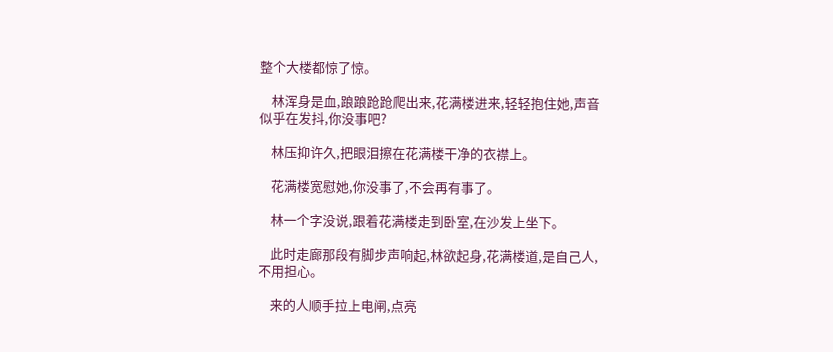整个大楼都惊了惊。

    林浑身是血,踉踉跄跄爬出来,花满楼进来,轻轻抱住她,声音似乎在发抖,你没事吧?

    林压抑许久,把眼泪擦在花满楼干净的衣襟上。

    花满楼宽慰她,你没事了,不会再有事了。

    林一个字没说,跟着花满楼走到卧室,在沙发上坐下。

    此时走廊那段有脚步声响起,林欲起身,花满楼道,是自己人,不用担心。

    来的人顺手拉上电闸,点亮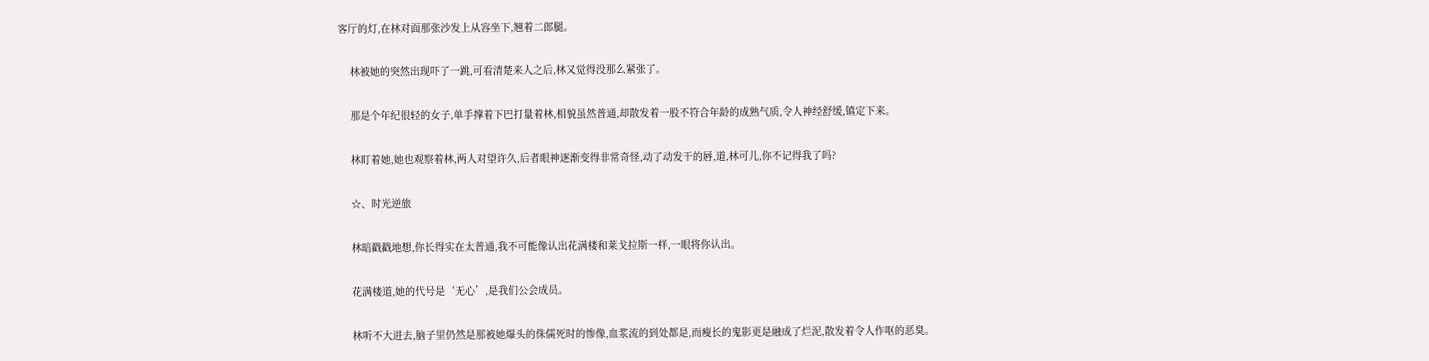客厅的灯,在林对面那张沙发上从容坐下,翘着二郎腿。

    林被她的突然出现吓了一跳,可看清楚来人之后,林又觉得没那么紧张了。

    那是个年纪很轻的女子,单手撑着下巴打量着林,相貌虽然普通,却散发着一股不符合年龄的成熟气质,令人神经舒缓,镇定下来。

    林盯着她,她也观察着林,两人对望许久,后者眼神逐渐变得非常奇怪,动了动发干的唇,道,林可儿,你不记得我了吗?

    ☆、时光逆旅

    林暗戳戳地想,你长得实在太普通,我不可能像认出花满楼和莱戈拉斯一样,一眼将你认出。

    花满楼道,她的代号是‘无心’,是我们公会成员。

    林听不大进去,脑子里仍然是那被她爆头的侏儒死时的惨像,血浆流的到处都是,而瘦长的鬼影更是融成了烂泥,散发着令人作呕的恶臭。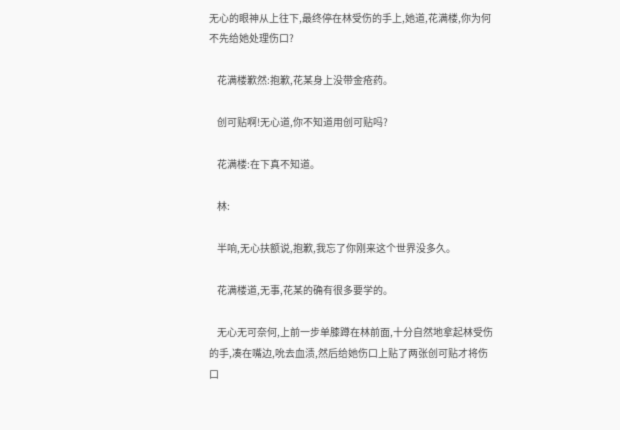无心的眼神从上往下,最终停在林受伤的手上,她道,花满楼,你为何不先给她处理伤口?

    花满楼歉然:抱歉,花某身上没带金疮药。

    创可贴啊!无心道,你不知道用创可贴吗?

    花满楼:在下真不知道。

    林:

    半响,无心扶额说,抱歉,我忘了你刚来这个世界没多久。

    花满楼道,无事,花某的确有很多要学的。

    无心无可奈何,上前一步单膝蹲在林前面,十分自然地拿起林受伤的手,凑在嘴边,吮去血渍,然后给她伤口上贴了两张创可贴才将伤口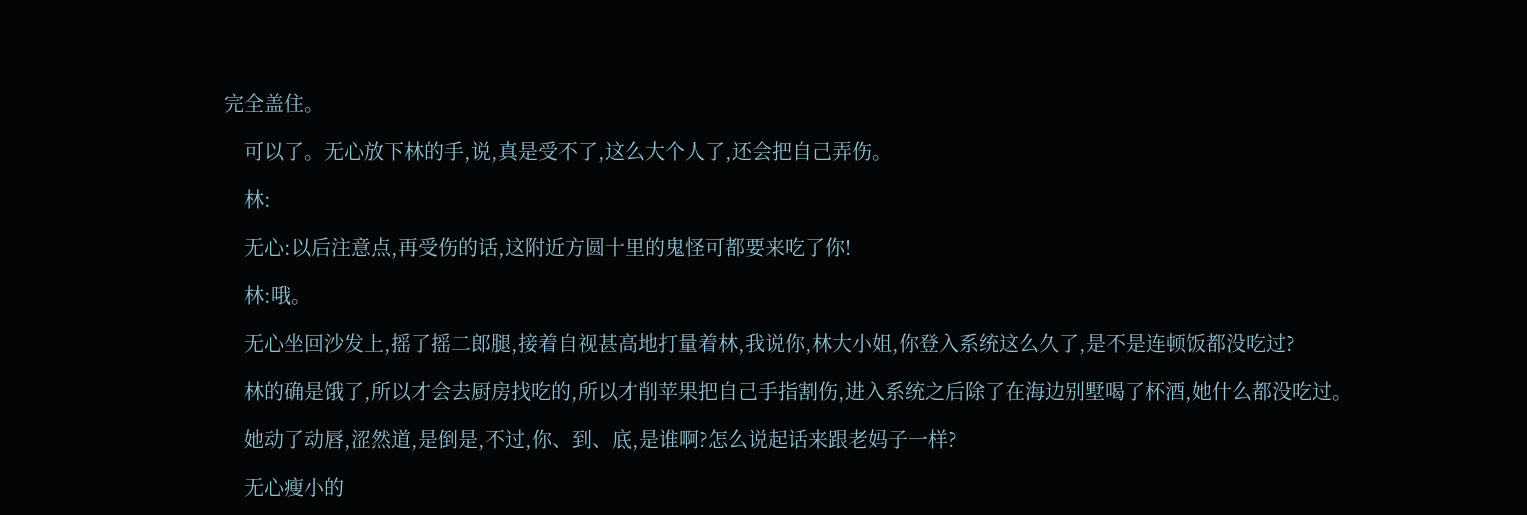完全盖住。

    可以了。无心放下林的手,说,真是受不了,这么大个人了,还会把自己弄伤。

    林:

    无心:以后注意点,再受伤的话,这附近方圆十里的鬼怪可都要来吃了你!

    林:哦。

    无心坐回沙发上,摇了摇二郎腿,接着自视甚高地打量着林,我说你,林大小姐,你登入系统这么久了,是不是连顿饭都没吃过?

    林的确是饿了,所以才会去厨房找吃的,所以才削苹果把自己手指割伤,进入系统之后除了在海边别墅喝了杯酒,她什么都没吃过。

    她动了动唇,涩然道,是倒是,不过,你、到、底,是谁啊?怎么说起话来跟老妈子一样?

    无心瘦小的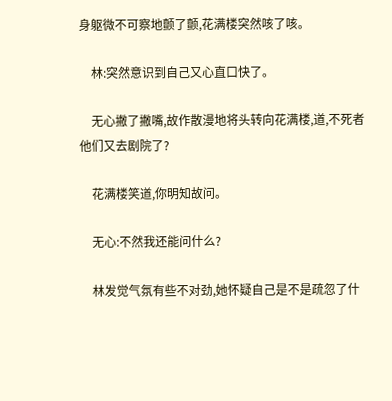身躯微不可察地颤了颤,花满楼突然咳了咳。

    林:突然意识到自己又心直口快了。

    无心撇了撇嘴,故作散漫地将头转向花满楼,道,不死者他们又去剧院了?

    花满楼笑道,你明知故问。

    无心:不然我还能问什么?

    林发觉气氛有些不对劲,她怀疑自己是不是疏忽了什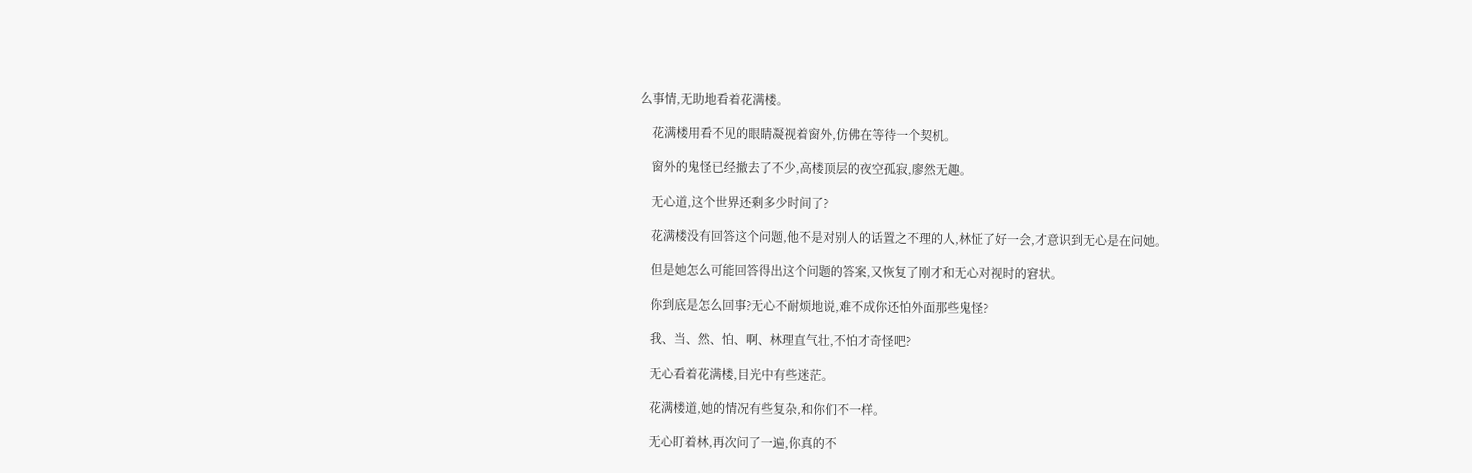么事情,无助地看着花满楼。

    花满楼用看不见的眼睛凝视着窗外,仿佛在等待一个契机。

    窗外的鬼怪已经撤去了不少,高楼顶层的夜空孤寂,廖然无趣。

    无心道,这个世界还剩多少时间了?

    花满楼没有回答这个问题,他不是对别人的话置之不理的人,林怔了好一会,才意识到无心是在问她。

    但是她怎么可能回答得出这个问题的答案,又恢复了刚才和无心对视时的窘状。

    你到底是怎么回事?无心不耐烦地说,难不成你还怕外面那些鬼怪?

    我、当、然、怕、啊、林理直气壮,不怕才奇怪吧?

    无心看着花满楼,目光中有些迷茫。

    花满楼道,她的情况有些复杂,和你们不一样。

    无心盯着林,再次问了一遍,你真的不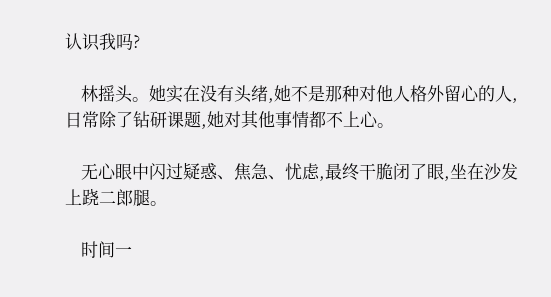认识我吗?

    林摇头。她实在没有头绪,她不是那种对他人格外留心的人,日常除了钻研课题,她对其他事情都不上心。

    无心眼中闪过疑惑、焦急、忧虑,最终干脆闭了眼,坐在沙发上跷二郎腿。

    时间一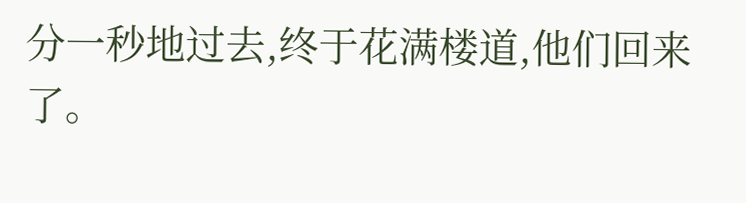分一秒地过去,终于花满楼道,他们回来了。